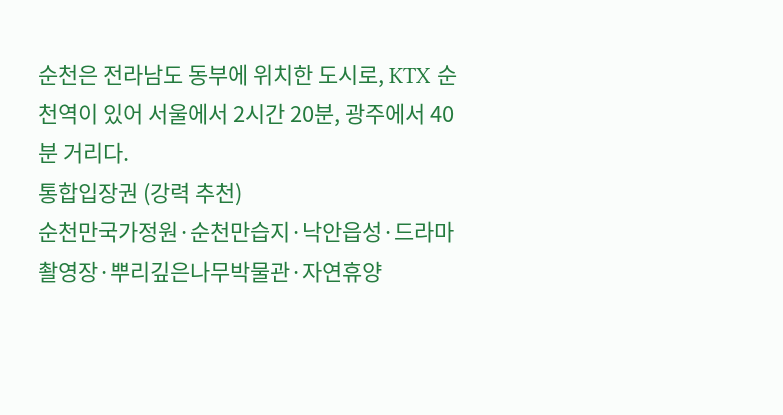순천은 전라남도 동부에 위치한 도시로, KTX 순천역이 있어 서울에서 2시간 20분, 광주에서 40분 거리다.
통합입장권 (강력 추천)
순천만국가정원·순천만습지·낙안읍성·드라마촬영장·뿌리깊은나무박물관·자연휴양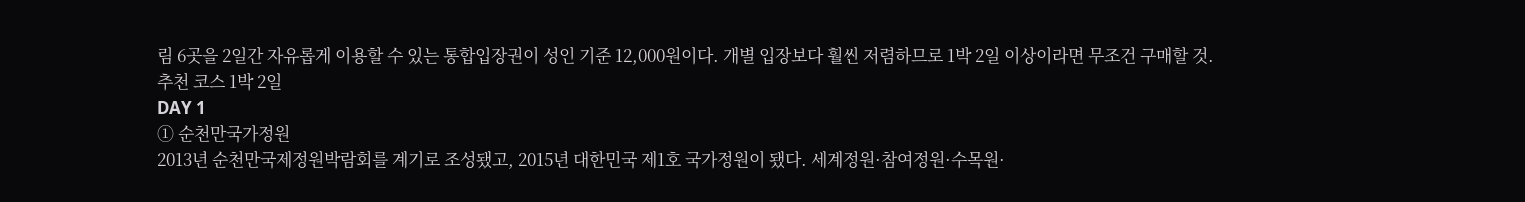림 6곳을 2일간 자유롭게 이용할 수 있는 통합입장권이 성인 기준 12,000원이다. 개별 입장보다 훨씬 저렴하므로 1박 2일 이상이라면 무조건 구매할 것.
추천 코스 1박 2일
DAY 1
① 순천만국가정원
2013년 순천만국제정원박람회를 계기로 조성됐고, 2015년 대한민국 제1호 국가정원이 됐다. 세계정원·참여정원·수목원·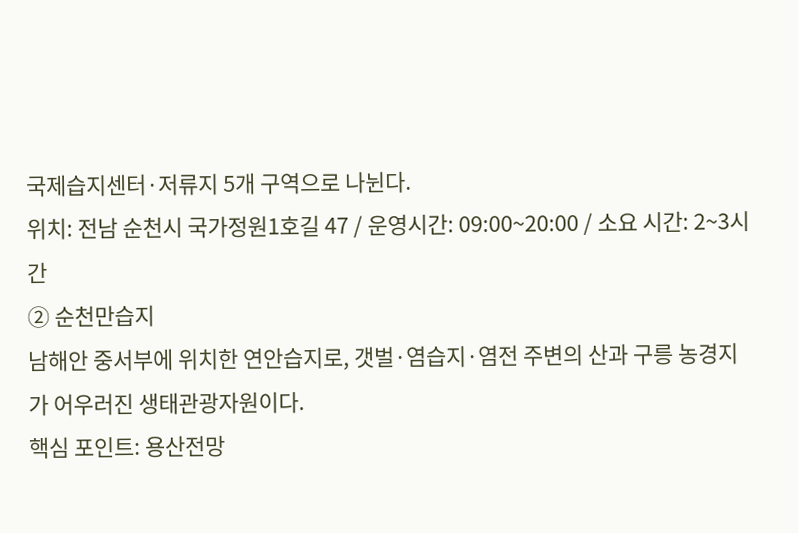국제습지센터·저류지 5개 구역으로 나뉜다.
위치: 전남 순천시 국가정원1호길 47 / 운영시간: 09:00~20:00 / 소요 시간: 2~3시간
② 순천만습지
남해안 중서부에 위치한 연안습지로, 갯벌·염습지·염전 주변의 산과 구릉 농경지가 어우러진 생태관광자원이다.
핵심 포인트: 용산전망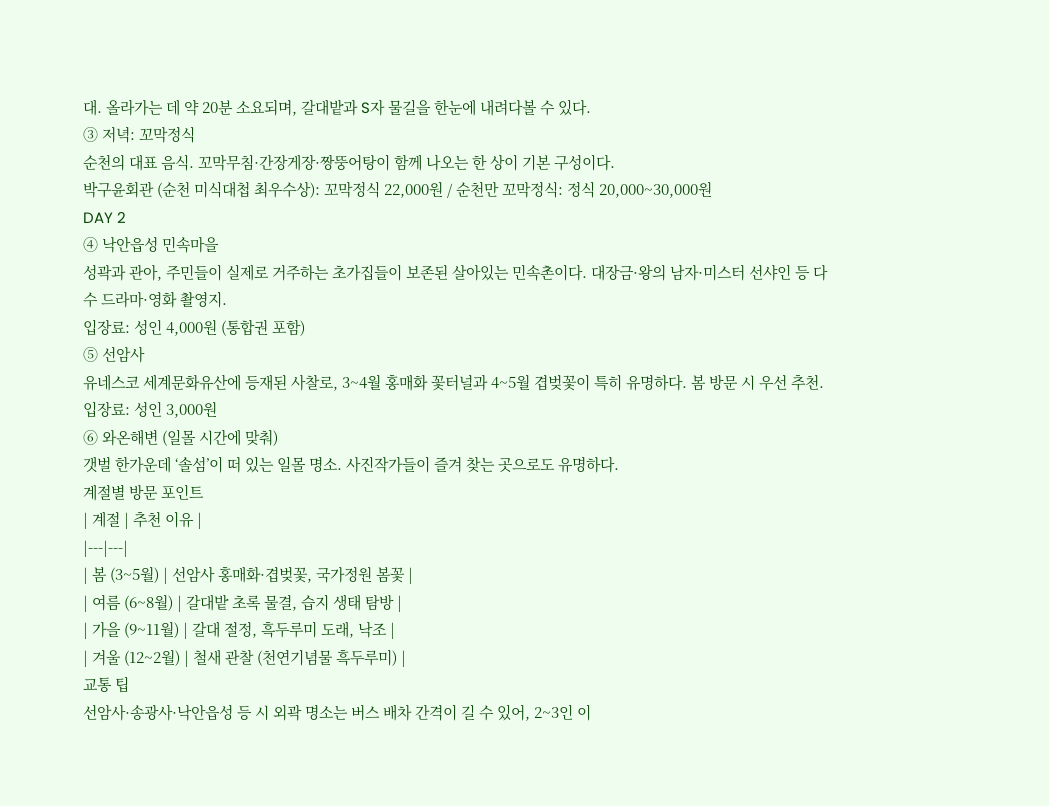대. 올라가는 데 약 20분 소요되며, 갈대밭과 S자 물길을 한눈에 내려다볼 수 있다.
③ 저녁: 꼬막정식
순천의 대표 음식. 꼬막무침·간장게장·짱뚱어탕이 함께 나오는 한 상이 기본 구성이다.
박구윤회관 (순천 미식대첩 최우수상): 꼬막정식 22,000원 / 순천만 꼬막정식: 정식 20,000~30,000원
DAY 2
④ 낙안읍성 민속마을
성곽과 관아, 주민들이 실제로 거주하는 초가집들이 보존된 살아있는 민속촌이다. 대장금·왕의 남자·미스터 선샤인 등 다수 드라마·영화 촬영지.
입장료: 성인 4,000원 (통합권 포함)
⑤ 선암사
유네스코 세계문화유산에 등재된 사찰로, 3~4월 홍매화 꽃터널과 4~5월 겹벚꽃이 특히 유명하다. 봄 방문 시 우선 추천.
입장료: 성인 3,000원
⑥ 와온해변 (일몰 시간에 맞춰)
갯벌 한가운데 ‘솔섬’이 떠 있는 일몰 명소. 사진작가들이 즐겨 찾는 곳으로도 유명하다.
계절별 방문 포인트
| 계절 | 추천 이유 |
|---|---|
| 봄 (3~5월) | 선암사 홍매화·겹벚꽃, 국가정원 봄꽃 |
| 여름 (6~8월) | 갈대밭 초록 물결, 습지 생태 탐방 |
| 가을 (9~11월) | 갈대 절정, 흑두루미 도래, 낙조 |
| 겨울 (12~2월) | 철새 관찰 (천연기념물 흑두루미) |
교통 팁
선암사·송광사·낙안읍성 등 시 외곽 명소는 버스 배차 간격이 길 수 있어, 2~3인 이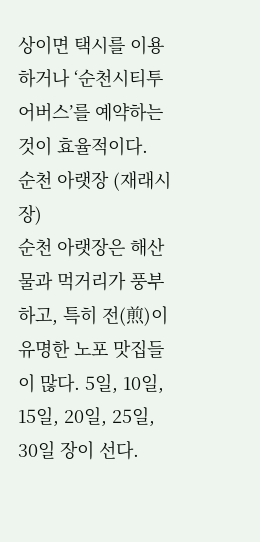상이면 택시를 이용하거나 ‘순천시티투어버스’를 예약하는 것이 효율적이다.
순천 아랫장 (재래시장)
순천 아랫장은 해산물과 먹거리가 풍부하고, 특히 전(煎)이 유명한 노포 맛집들이 많다. 5일, 10일, 15일, 20일, 25일, 30일 장이 선다.